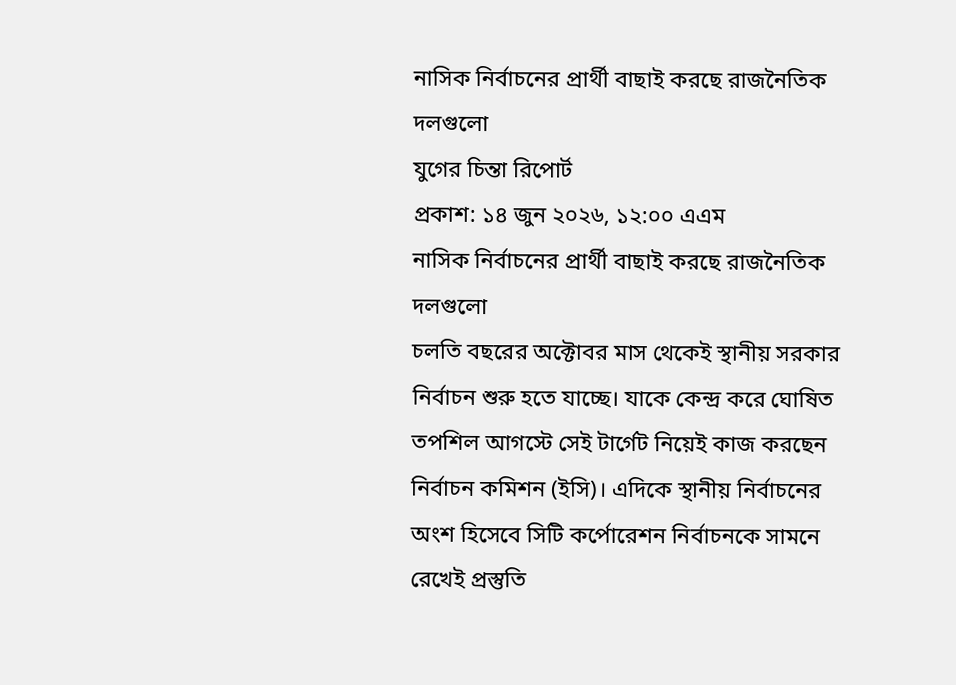নাসিক নির্বাচনের প্রার্থী বাছাই করছে রাজনৈতিক দলগুলো
যুগের চিন্তা রিপোর্ট
প্রকাশ: ১৪ জুন ২০২৬, ১২:০০ এএম
নাসিক নির্বাচনের প্রার্থী বাছাই করছে রাজনৈতিক দলগুলো
চলতি বছরের অক্টোবর মাস থেকেই স্থানীয় সরকার নির্বাচন শুরু হতে যাচ্ছে। যাকে কেন্দ্র করে ঘোষিত তপশিল আগস্টে সেই টার্গেট নিয়েই কাজ করছেন নির্বাচন কমিশন (ইসি)। এদিকে স্থানীয় নির্বাচনের অংশ হিসেবে সিটি কর্পোরেশন নির্বাচনকে সামনে রেখেই প্রস্তুতি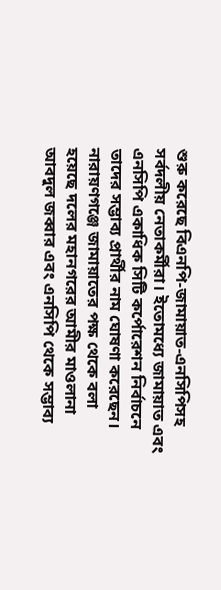শুরু করেছে বিএনপি-জামায়াত-এনসিপিসহ সর্বদলীয় নেতাকর্মীরা। ইতোমধ্যে জামায়াত এবং এনসিপি একাধিক সিটি কর্পোরেশন নির্বাচনে তাদের সম্ভাব্য প্রার্থীর নাম ঘোষণা করেছেন।
নারায়ণগঞ্জে জামায়াতের পক্ষ থেকে বলা হয়েছে দলের মহানগরের আমীর মাওলানা আবদুল জব্বার এবং এনসিপি থেকে সম্ভাব্য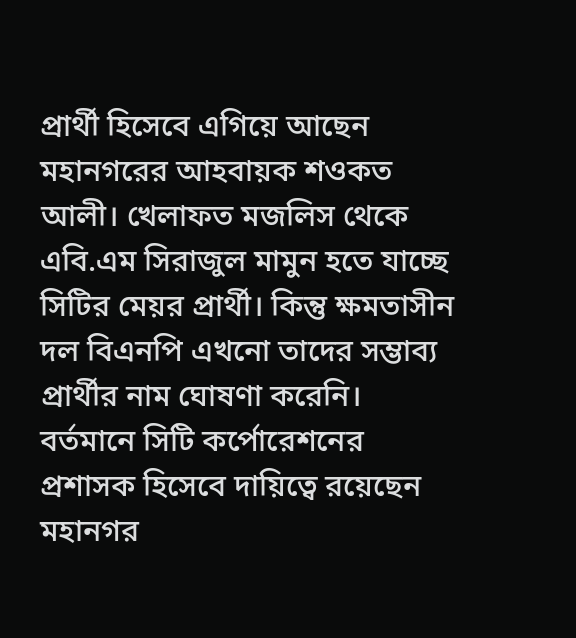প্রার্থী হিসেবে এগিয়ে আছেন মহানগরের আহবায়ক শওকত আলী। খেলাফত মজলিস থেকে এবি.এম সিরাজুল মামুন হতে যাচ্ছে সিটির মেয়র প্রার্থী। কিন্তু ক্ষমতাসীন দল বিএনপি এখনো তাদের সম্ভাব্য প্রার্থীর নাম ঘোষণা করেনি। বর্তমানে সিটি কর্পোরেশনের প্রশাসক হিসেবে দায়িত্বে রয়েছেন মহানগর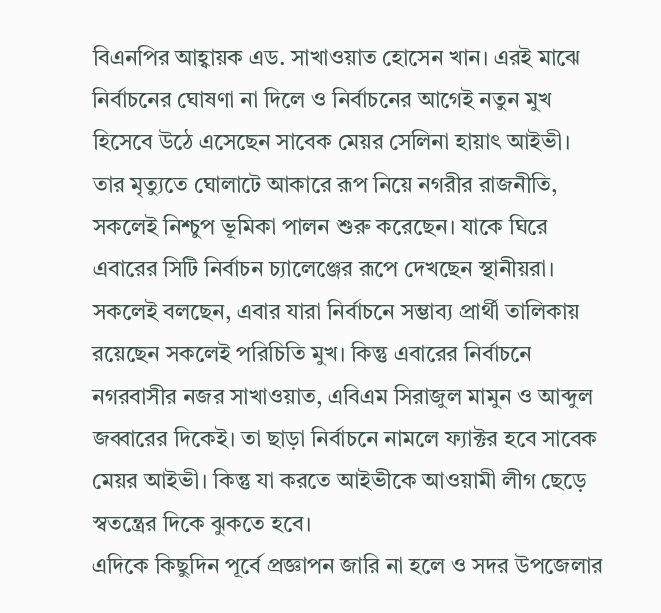বিএনপির আহ্বায়ক এড. সাখাওয়াত হোসেন খান। এরই মাঝে নির্বাচনের ঘোষণা না দিলে ও নির্বাচনের আগেই নতুন মুখ হিসেবে উঠে এসেছেন সাবেক মেয়র সেলিনা হায়াৎ আইভী।
তার মৃত্যুতে ঘোলাটে আকারে রূপ নিয়ে নগরীর রাজনীতি, সকলেই নিশ্চুপ ভূমিকা পালন শুরু করেছেন। যাকে ঘিরে এবারের সিটি নির্বাচন চ্যালেঞ্জের রূপে দেখছেন স্থানীয়রা। সকলেই বলছেন, এবার যারা নির্বাচনে সম্ভাব্য প্রার্থী তালিকায় রয়েছেন সকলেই পরিচিতি মুখ। কিন্তু এবারের নির্বাচনে নগরবাসীর নজর সাখাওয়াত, এবিএম সিরাজুল মামুন ও আব্দুল জব্বারের দিকেই। তা ছাড়া নির্বাচনে নামলে ফ্যাক্টর হবে সাবেক মেয়র আইভী। কিন্তু যা করতে আইভীকে আওয়ামী লীগ ছেড়ে স্বতন্ত্রের দিকে ঝুকতে হবে।
এদিকে কিছুদিন পূর্বে প্রজ্ঞাপন জারি না হলে ও সদর উপজেলার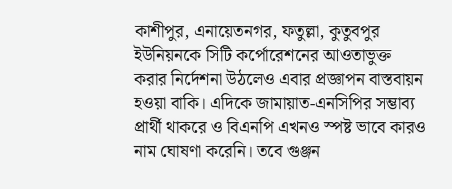কাশীপুর, এনায়েতনগর, ফতুল্লা, কুতুবপুর ইউনিয়নকে সিটি কর্পোরেশনের আওতাভুক্ত করার নির্দেশনা উঠলেও এবার প্রজ্ঞাপন বাস্তবায়ন হওয়া বাকি। এদিকে জামায়াত-এনসিপির সম্ভাব্য প্রার্থী থাকরে ও বিএনপি এখনও স্পষ্ট ভাবে কারও নাম ঘোষণা করেনি। তবে গুঞ্জন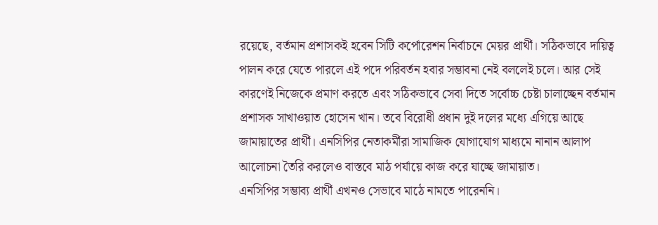রয়েছে, বর্তমান প্রশাসকই হবেন সিটি কর্পোরেশন নির্বাচনে মেয়র প্রার্থী। সঠিকভাবে দায়িত্ব পালন করে যেতে পারলে এই পদে পরিবর্তন হবার সম্ভাবনা নেই বললেই চলে। আর সেই কারণেই নিজেকে প্রমাণ করতে এবং সঠিকভাবে সেবা দিতে সর্বোচ্চ চেষ্টা চালাচ্ছেন বর্তমান প্রশাসক সাখাওয়াত হোসেন খান। তবে বিরোধী প্রধান দুই দলের মধ্যে এগিয়ে আছে জামায়াতের প্রার্থী। এনসিপির নেতাকর্মীরা সামাজিক যোগাযোগ মাধ্যমে নানান আলাপ আলোচনা তৈরি করলেও বাস্তবে মাঠ পর্যায়ে কাজ করে যাচ্ছে জামায়াত।
এনসিপির সম্ভাব্য প্রার্থী এখনও সেভাবে মাঠে নামতে পারেননি।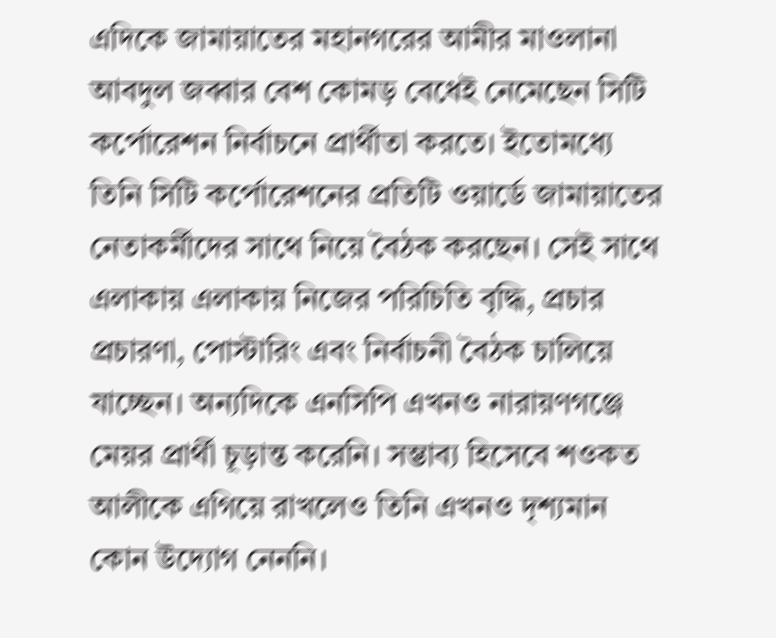এদিকে জামায়াতের মহানগরের আমীর মাওলানা আবদুল জব্বার বেশ কোমড় বেধেই নেমেছেন সিটি কর্পোরেশন নির্বাচনে প্রার্থীতা করতে। ইতোমধ্যে তিনি সিটি কর্পোরেশনের প্রতিটি ওয়ার্ডে জামায়াতের নেতাকর্মীদের সাথে নিয়ে বৈঠক করছেন। সেই সাথে এলাকায় এলাকায় নিজের পরিচিতি বৃদ্ধি, প্রচার প্রচারণা, পোস্টারিং এবং নির্বাচনী বৈঠক চালিয়ে যাচ্ছেন। অন্যদিকে এনসিপি এখনও নারায়ণগঞ্জে মেয়র প্রার্থী চূড়ান্ত করেনি। সম্ভাব্য হিসেবে শওকত আলীকে এগিয়ে রাখলেও তিনি এখনও দৃশ্যমান কোন উদ্যোগ নেননি।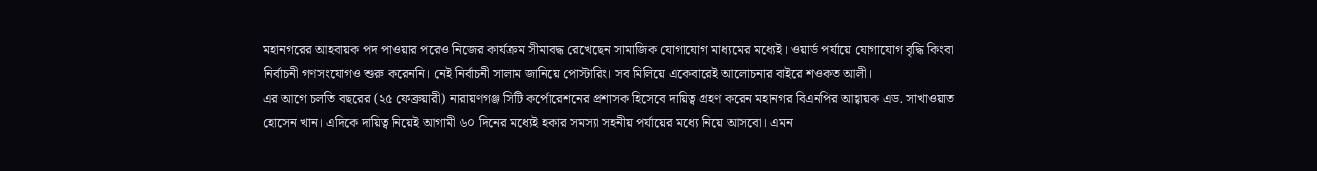মহানগরের আহবায়ক পদ পাওয়ার পরেও নিজের কার্যক্রম সীমাবদ্ধ রেখেছেন সামাজিক যোগাযোগ মাধ্যমের মধ্যেই। ওয়ার্ড পর্যায়ে যোগাযোগ বৃদ্ধি কিংবা নির্বাচনী গণসংযোগও শুরু করেননি। নেই নির্বাচনী সালাম জানিয়ে পোস্টারিং। সব মিলিয়ে একেবারেই আলোচনার বাইরে শওকত আলী।
এর আগে চলতি বছরের (২৫ ফেব্রুয়ারী) নারায়ণগঞ্জ সিটি কর্পোরেশনের প্রশাসক হিসেবে দায়িত্ব গ্রহণ করেন মহানগর বিএনপির আহ্বায়ক এড. সাখাওয়াত হোসেন খান। এদিকে দায়িত্ব নিয়েই আগামী ৬০ দিনের মধ্যেই হকার সমস্যা সহনীয় পর্যায়ের মধ্যে নিয়ে আসবো। এমন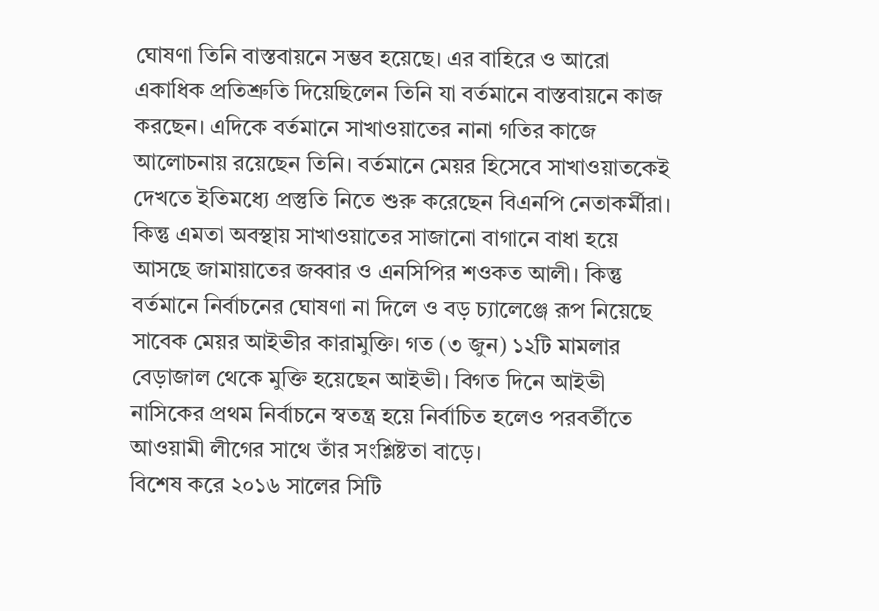ঘোষণা তিনি বাস্তবায়নে সম্ভব হয়েছে। এর বাহিরে ও আরো একাধিক প্রতিশ্রুতি দিয়েছিলেন তিনি যা বর্তমানে বাস্তবায়নে কাজ করছেন। এদিকে বর্তমানে সাখাওয়াতের নানা গতির কাজে আলোচনায় রয়েছেন তিনি। বর্তমানে মেয়র হিসেবে সাখাওয়াতকেই দেখতে ইতিমধ্যে প্রস্তুতি নিতে শুরু করেছেন বিএনপি নেতাকর্মীরা।
কিন্তু এমতা অবস্থায় সাখাওয়াতের সাজানো বাগানে বাধা হয়ে আসছে জামায়াতের জব্বার ও এনসিপির শওকত আলী। কিন্তু বর্তমানে নির্বাচনের ঘোষণা না দিলে ও বড় চ্যালেঞ্জে রূপ নিয়েছে সাবেক মেয়র আইভীর কারামুক্তি। গত (৩ জুন) ১২টি মামলার বেড়াজাল থেকে মুক্তি হয়েছেন আইভী। বিগত দিনে আইভী নাসিকের প্রথম নির্বাচনে স্বতন্ত্র হয়ে নির্বাচিত হলেও পরবর্তীতে আওয়ামী লীগের সাথে তাঁর সংশ্লিষ্টতা বাড়ে।
বিশেষ করে ২০১৬ সালের সিটি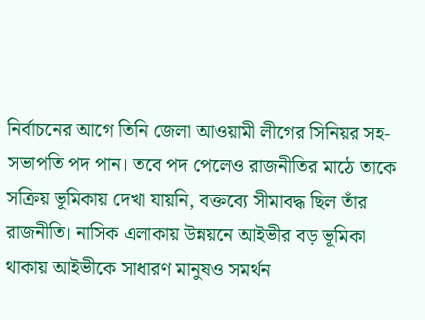নির্বাচনের আগে তিনি জেলা আওয়ামী লীগের সিনিয়র সহ-সভাপতি পদ পান। তবে পদ পেলেও রাজনীতির মাঠে তাকে সক্রিয় ভূমিকায় দেখা যায়নি, বক্তব্যে সীমাবদ্ধ ছিল তাঁর রাজনীতি। নাসিক এলাকায় উন্নয়নে আইভীর বড় ভূমিকা থাকায় আইভীকে সাধারণ মানুষও সমর্থন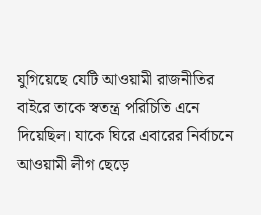যুগিয়েছে যেটি আওয়ামী রাজনীতির বাইরে তাকে স্বতন্ত্র পরিচিতি এনে দিয়েছিল। যাকে ঘিরে এবারের নির্বাচনে আওয়ামী লীগ ছেড়ে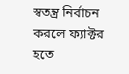স্বতন্ত্র নির্বাচন করলে ফ্যাক্টর হতে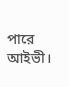পারে আইভী।